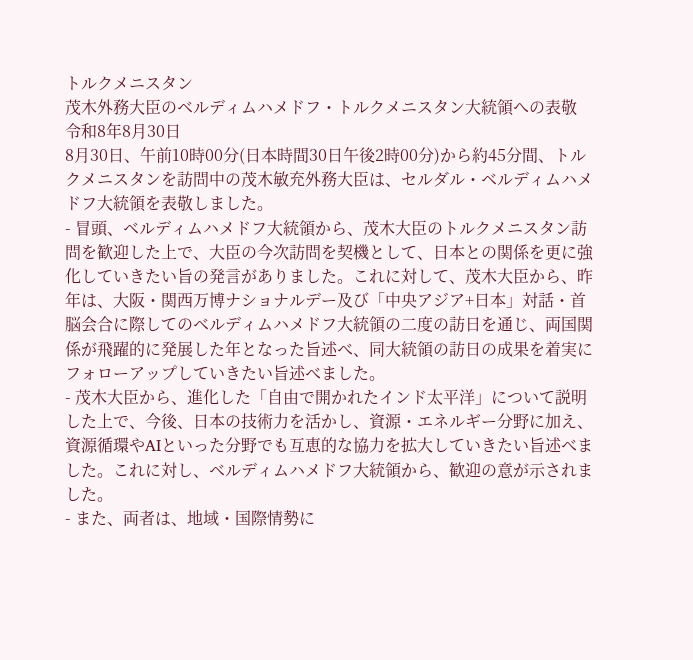トルクメニスタン
茂木外務大臣のベルディムハメドフ・トルクメニスタン大統領への表敬
令和8年8月30日
8月30日、午前10時00分(日本時間30日午後2時00分)から約45分間、トルクメニスタンを訪問中の茂木敏充外務大臣は、セルダル・ベルディムハメドフ大統領を表敬しました。
- 冒頭、ベルディムハメドフ大統領から、茂木大臣のトルクメニスタン訪問を歓迎した上で、大臣の今次訪問を契機として、日本との関係を更に強化していきたい旨の発言がありました。これに対して、茂木大臣から、昨年は、大阪・関西万博ナショナルデー及び「中央アジア+日本」対話・首脳会合に際してのベルディムハメドフ大統領の二度の訪日を通じ、両国関係が飛躍的に発展した年となった旨述べ、同大統領の訪日の成果を着実にフォローアップしていきたい旨述べました。
- 茂木大臣から、進化した「自由で開かれたインド太平洋」について説明した上で、今後、日本の技術力を活かし、資源・エネルギー分野に加え、資源循環やAIといった分野でも互恵的な協力を拡大していきたい旨述べました。これに対し、ベルディムハメドフ大統領から、歓迎の意が示されました。
- また、両者は、地域・国際情勢に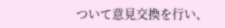ついて意見交換を行い、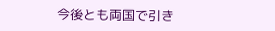今後とも両国で引き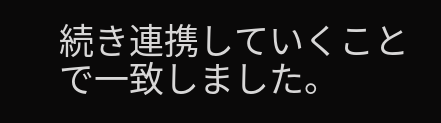続き連携していくことで一致しました。